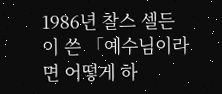1986년 찰스 셀든이 쓴 「예수님이라면 어떻게 하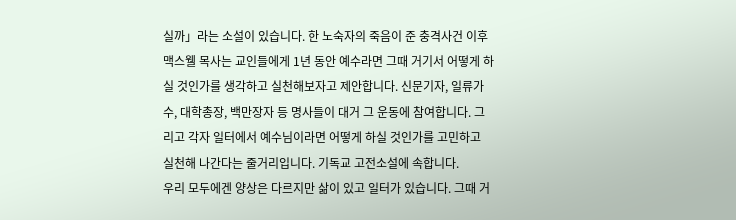실까」라는 소설이 있습니다. 한 노숙자의 죽음이 준 충격사건 이후 맥스웰 목사는 교인들에게 1년 동안 예수라면 그때 거기서 어떻게 하실 것인가를 생각하고 실천해보자고 제안합니다. 신문기자, 일류가수, 대학총장, 백만장자 등 명사들이 대거 그 운동에 참여합니다. 그리고 각자 일터에서 예수님이라면 어떻게 하실 것인가를 고민하고 실천해 나간다는 줄거리입니다. 기독교 고전소설에 속합니다.
우리 모두에겐 양상은 다르지만 삶이 있고 일터가 있습니다. 그때 거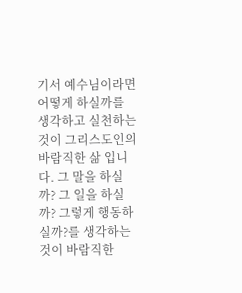기서 예수님이라면 어떻게 하실까를 생각하고 실천하는 것이 그리스도인의 바람직한 삶 입니다. 그 말을 하실까? 그 일을 하실까? 그렇게 행동하실까?를 생각하는 것이 바람직한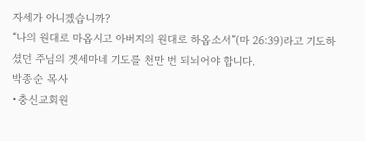자세가 아니겠습니까?
“나의 원대로 마옵시고 아버지의 원대로 하옵소서”(마 26:39)라고 기도하셨던 주님의 겟세마네 기도를 천만 번 되뇌어야 합니다.
박종순 목사
•충신교회원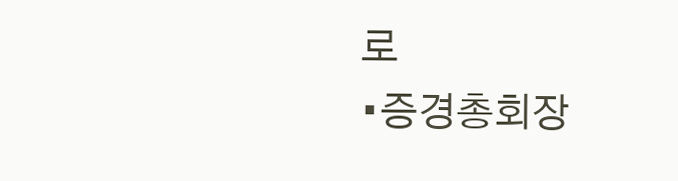로
•증경총회장